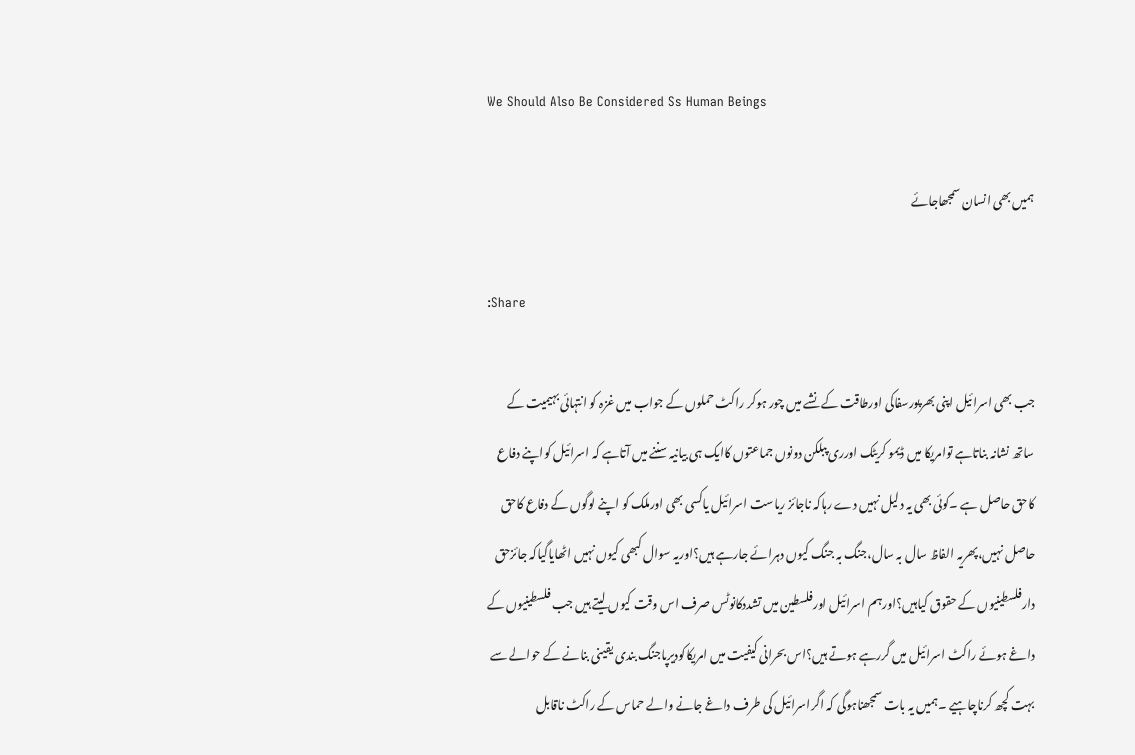We Should Also Be Considered Ss Human Beings

ہمیں بھی انسان سمجھاجائے

:Share

جب بھی اسرائیل اپنی بھرپورسفاکی اورطاقت کے نشے میں چور ہوکر راکٹ حملوں کے جواب میں غزہ کو انتہائی بہیمیت کے ساتھ نشانہ بناتاہے توامریکا میں ڈیمو کریٹک اورری پبلکن دونوں جماعتوں کاایک ہی بیانیہ سننے میں آتاہے کہ اسرائیل کواپنے دفاع کاحق حاصل ہے ۔کوئی بھی یہ دلیل نہیں دے رہاکہ ناجائز ریاست اسرائیل یاکسی بھی اورملک کو اپنے لوگوں کے دفاع کاحق حاصل نہیں،پھریہ الفاظ سال بہ سال،جنگ بہ جنگ کیوں دہرائے جارہے ہیں؟اوریہ سوال کبھی کیوں نہیں اٹھایاگیاکہ جائزحق دارفلسطینیوں کے حقوق کیاہیں؟اورہم اسرائیل اورفلسطین میں تشددکانوٹس صرف اس وقت کیوں لیتے ہیں جب فلسطینیوں کے داغے ہوئے راکٹ اسرائیل میں گررہے ہوتے ہیں؟اس بحرانی کیفیت میں امریکاکودیرپاجنگ بندی یقینی بنانے کے حوالے سے بہت کچھ کرناچاہیے ۔ہمیں یہ بات سمجھناہوگی کہ اگراسرائیل کی طرف داغے جانے والے حماس کے راکٹ ناقابل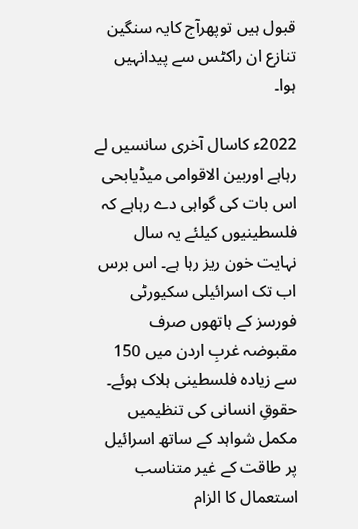قبول ہیں توپھرآج کایہ سنگین تنازع ان راکٹس سے پیدانہیں ہوا۔

2022ء کاسال آخری سانسیں لے رہاہے اوربین الاقوامی میڈیابحی اس بات کی گواہی دے رہاہے کہ فلسطینیوں کیلئے یہ سال نہایت خون ریز رہا ہے۔ اس برس اب تک اسرائیلی سکیورٹی فورسز کے ہاتھوں صرف مقبوضہ غربِ اردن میں 150 سے زیادہ فلسطینی ہلاک ہوئے۔ حقوقِ انسانی کی تنظیمیں مکمل شواہد کے ساتھ اسرائیل پر طاقت کے غیر متناسب استعمال کا الزام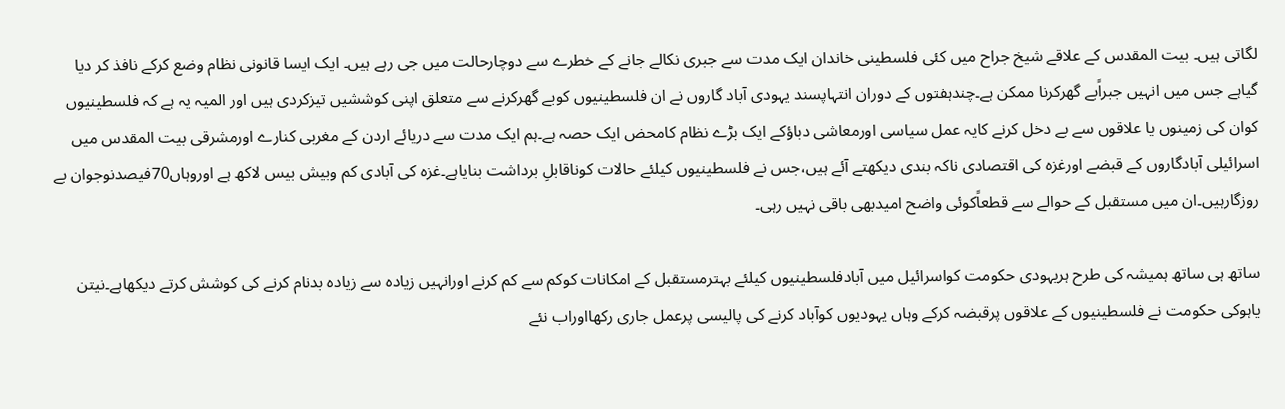لگاتی ہیں۔ بیت المقدس کے علاقے شیخ جراح میں کئی فلسطینی خاندان ایک مدت سے جبری نکالے جانے کے خطرے سے دوچارحالت میں جی رہے ہیں۔ ایک ایسا قانونی نظام وضع کرکے نافذ کر دیا گیاہے جس میں انہیں جبراًبے گھرکرنا ممکن ہے۔چندہفتوں کے دوران انتہاپسند یہودی آباد گاروں نے ان فلسطینیوں کوبے گھرکرنے سے متعلق اپنی کوششیں تیزکردی ہیں اور المیہ یہ ہے کہ فلسطینیوں کوان کی زمینوں یا علاقوں سے بے دخل کرنے کایہ عمل سیاسی اورمعاشی دباؤکے ایک بڑے نظام کامحض ایک حصہ ہے۔ہم ایک مدت سے دریائے اردن کے مغربی کنارے اورمشرقی بیت المقدس میں اسرائیلی آبادگاروں کے قبضے اورغزہ کی اقتصادی ناکہ بندی دیکھتے آئے ہیں،جس نے فلسطینیوں کیلئے حالات کوناقابلِ برداشت بنایاہے۔غزہ کی آبادی کم وبیش بیس لاکھ ہے اوروہاں70فیصدنوجوان بے روزگارہیں۔ان میں مستقبل کے حوالے سے قطعاًکوئی واضح امیدبھی باقی نہیں رہی۔

ساتھ ہی ساتھ ہمیشہ کی طرح ہریہودی حکومت کواسرائیل میں آبادفلسطینیوں کیلئے بہترمستقبل کے امکانات کوکم سے کم کرنے اورانہیں زیادہ سے زیادہ بدنام کرنے کی کوشش کرتے دیکھاہے۔نیتن یاہوکی حکومت نے فلسطینیوں کے علاقوں پرقبضہ کرکے وہاں یہودیوں کوآباد کرنے کی پالیسی پرعمل جاری رکھااوراب نئے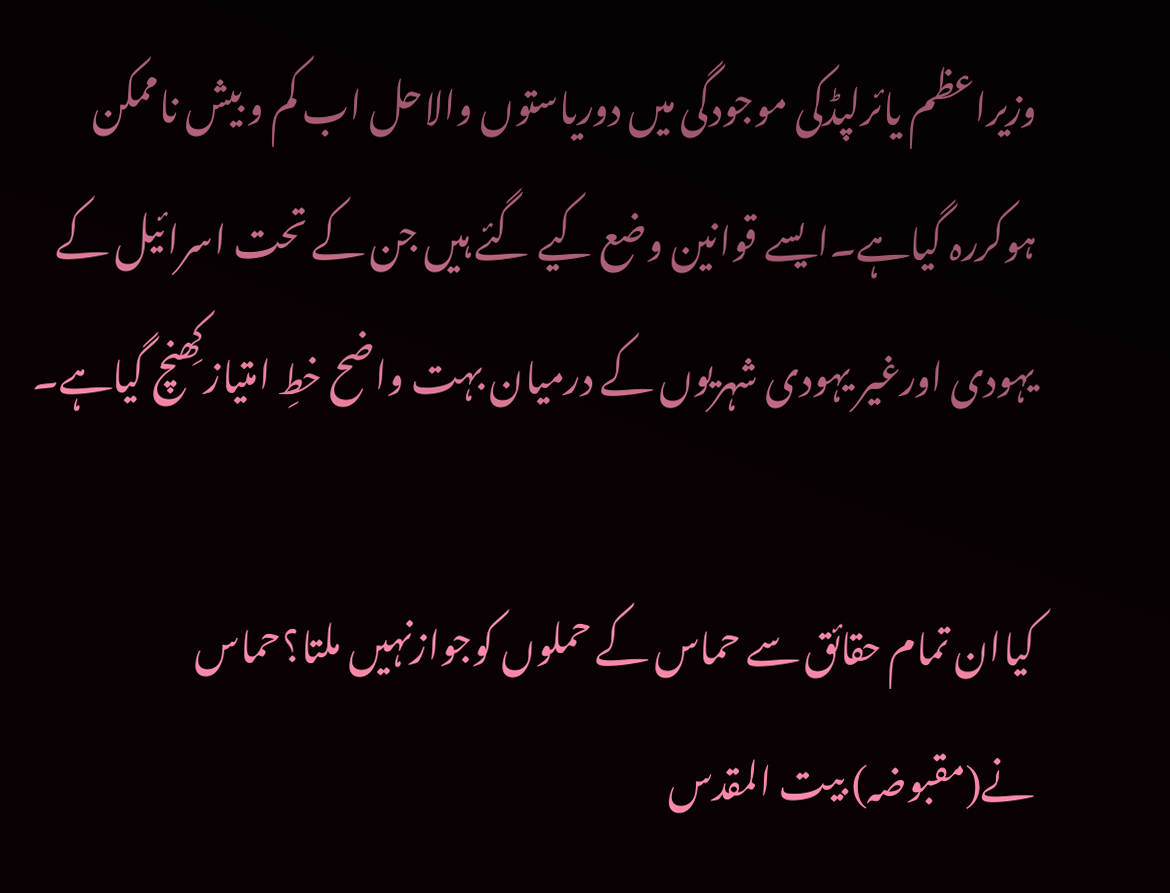وزیراعظم یائرلپڈکی موجودگی میں دوریاستوں والاحل اب کم و بیش ناممکن ہوکررہ گیاہے۔ایسے قوانین وضع کیے گئے ہیں جن کے تحت اسرائیل کے یہودی اورغیر یہودی شہریوں کے درمیان بہت واضح خطِ امتیازکِھنچ گیاہے۔

کیاان تمام حقائق سے حماس کے حملوں کوجوازنہیں ملتا؟حماس نے(مقبوضہ) بیت المقدس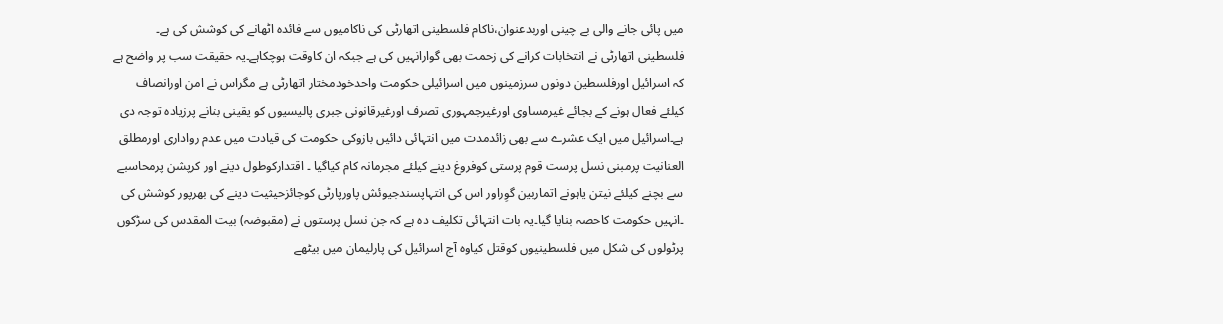میں پائی جانے والی بے چینی اوربدعنوان،ناکام فلسطینی اتھارٹی کی ناکامیوں سے فائدہ اٹھانے کی کوشش کی ہے۔ فلسطینی اتھارٹی نے انتخابات کرانے کی زحمت بھی گوارانہیں کی ہے جبکہ ان کاوقت ہوچکاہے۔یہ حقیقت سب پر واضح ہے کہ اسرائیل اورفلسطین دونوں سرزمینوں میں اسرائیلی حکومت واحدخودمختار اتھارٹی ہے مگراس نے امن اورانصاف کیلئے فعال ہونے کے بجائے غیرمساوی اورغیرجمہوری تصرف اورغیرقانونی جبری پالیسیوں کو یقینی بنانے پرزیادہ توجہ دی ہے۔اسرائیل میں ایک عشرے سے بھی زائدمدت میں انتہائی دائیں بازوکی حکومت کی قیادت میں عدم رواداری اورمطلق العنانیت پرمبنی نسل پرست قوم پرستی کوفروغ دینے کیلئے مجرمانہ کام کیاگیا ۔ اقتدارکوطول دینے اور کرپشن پرمحاسبے سے بچنے کیلئے نیتن یاہونے اتماربین گوِراور اس کی انتہاپسندجیوئش پاورپارٹی کوجائزحیثیت دینے کی بھرپور کوشش کی ۔انہیں حکومت کاحصہ بنایا گیا۔یہ بات انتہائی تکلیف دہ ہے کہ جن نسل پرستوں نے (مقبوضہ) بیت المقدس کی سڑکوں پرٹولوں کی شکل میں فلسطینیوں کوقتل کیاوہ آج اسرائیل کی پارلیمان میں بیٹھے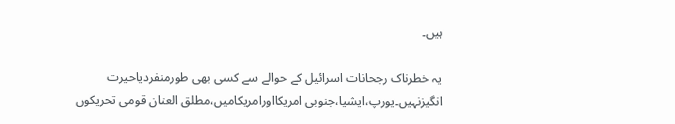ہیں۔

یہ خطرناک رجحانات اسرائیل کے حوالے سے کسی بھی طورمنفردیاحیرت انگیزنہیں۔یورپ،ایشیا،جنوبی امریکااورامریکامیں،مطلق العنان قومی تحریکوں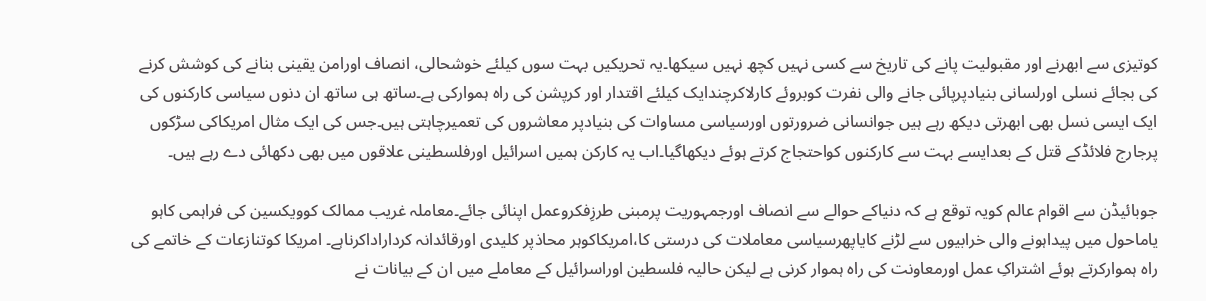کوتیزی سے ابھرنے اور مقبولیت پانے کی تاریخ سے کسی نہیں کچھ نہیں سیکھا۔یہ تحریکیں بہت سوں کیلئے خوشحالی، انصاف اورامن یقینی بنانے کی کوشش کرنے کی بجائے نسلی اورلسانی بنیادپرپائی جانے والی نفرت کوبروئے کارلاکرچندایک کیلئے اقتدار اور کرپشن کی راہ ہموارکی ہے۔ساتھ ہی ساتھ ان دنوں سیاسی کارکنوں کی ایک ایسی نسل بھی ابھرتی دیکھ رہے ہیں جوانسانی ضرورتوں اورسیاسی مساوات کی بنیادپر معاشروں کی تعمیرچاہتی ہیں۔جس کی ایک مثال امریکاکی سڑکوں پرجارج فلائڈکے قتل کے بعدایسے بہت سے کارکنوں کواحتجاج کرتے ہوئے دیکھاگیا۔اب یہ کارکن ہمیں اسرائیل اورفلسطینی علاقوں میں بھی دکھائی دے رہے ہیں۔

جوبائیڈن سے اقوام عالم کویہ توقع ہے کہ دنیاکے حوالے سے انصاف اورجمہوریت پرمبنی طرزِفکروعمل اپنائی جائے۔معاملہ غریب ممالک کوویکسین کی فراہمی کاہو یاماحول میں پیداہونے والی خرابیوں سے لڑنے کایاپھرسیاسی معاملات کی درستی کا،امریکاکوہر محاذپر کلیدی اورقائدانہ کرداراداکرناہے۔ امریکا کوتنازعات کے خاتمے کی راہ ہموارکرتے ہوئے اشتراکِ عمل اورمعاونت کی راہ ہموار کرنی ہے لیکن حالیہ فلسطین اوراسرائیل کے معاملے میں ان کے بیانات نے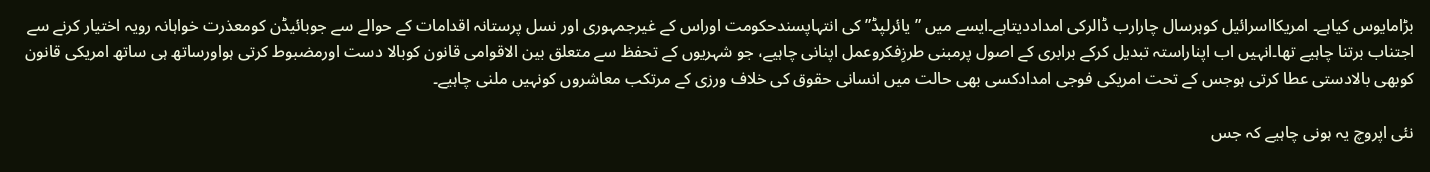بڑامایوس کیاہے۔ امریکااسرائیل کوہرسال چارارب ڈالرکی امداددیتاہے۔ایسے میں ”یائرلپڈ” کی انتہاپسندحکومت اوراس کے غیرجمہوری اور نسل پرستانہ اقدامات کے حوالے سے جوبائیڈن کومعذرت خواہانہ رویہ اختیار کرنے سے اجتناب برتنا چاہیے تھا۔انہیں اب اپناراستہ تبدیل کرکے برابری کے اصول پرمبنی طرزِفکروعمل اپنانی چاہیے، جو شہریوں کے تحفظ سے متعلق بین الاقوامی قانون کوبالا دست اورمضبوط کرتی ہواورساتھ ہی ساتھ امریکی قانون کوبھی بالادستی عطا کرتی ہوجس کے تحت امریکی فوجی امدادکسی بھی حالت میں انسانی حقوق کی خلاف ورزی کے مرتکب معاشروں کونہیں ملنی چاہیے۔

نئی اپروچ یہ ہونی چاہیے کہ جس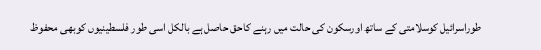طوراسرائیل کوسلامتی کے ساتھ اورسکون کی حالت میں رہنے کاحق حاصل ہے بالکل اسی طور فلسطینیوں کوبھی محفوظ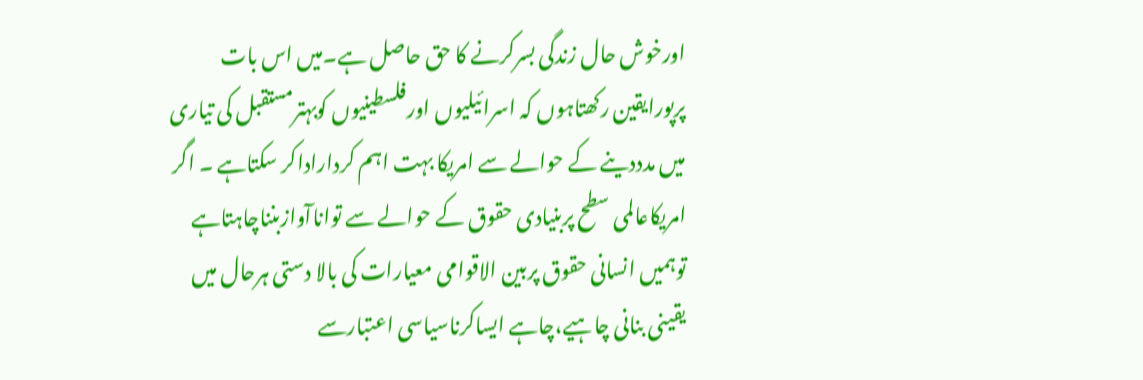اورخوش حال زندگی بسرکرنے کا حق حاصل ہے۔میں اس بات پرپورایقین رکھتاہوں کہ اسرائیلیوں اورفلسطینیوں کوبہترمستقبل کی تیاری میں مدددینے کے حوالے سے امریکا بہت اہم کرداراداکر سکتاہے ۔ اگر امریکاعالمی سطح پربنیادی حقوق کے حوالے سے تواناآوازبنناچاہتاہے توہمیں انسانی حقوق پربین الاقوامی معیارات کی بالا دستی ہرحال میں یقینی بنانی چاہیے،چاہے ایساکرناسیاسی اعتبارسے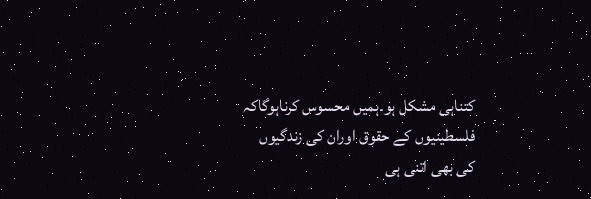کتناہی مشکل ہو۔ہمیں محسوس کرناہوگاکہ فلسطینیوں کے حقوق اوران کی زندگیوں کی بھی اتنی ہی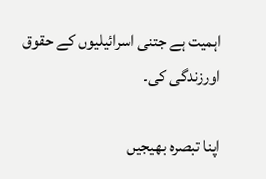اہمیت ہے جتنی اسرائیلیوں کے حقوق اورزندگی کی۔

اپنا تبصرہ بھیجیں